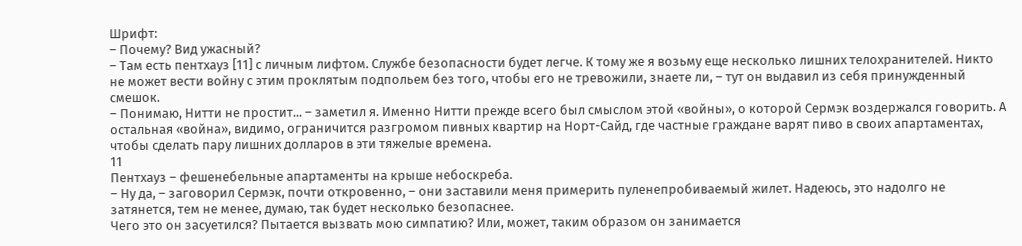Шрифт:
– Почему? Вид ужасный?
– Там есть пентхауз [11] с личным лифтом. Службе безопасности будет легче. К тому же я возьму еще несколько лишних телохранителей. Никто не может вести войну с этим проклятым подпольем без того, чтобы его не тревожили, знаете ли, – тут он выдавил из себя принужденный смешок.
– Понимаю, Нитти не простит... – заметил я. Именно Нитти прежде всего был смыслом этой «войны», о которой Сермэк воздержался говорить. А остальная «война», видимо, ограничится разгромом пивных квартир на Норт-Сайд, где частные граждане варят пиво в своих апартаментах, чтобы сделать пару лишних долларов в эти тяжелые времена.
11
Пентхауз – фешенебельные апартаменты на крыше небоскреба.
– Ну да, – заговорил Сермэк, почти откровенно, – они заставили меня примерить пуленепробиваемый жилет. Надеюсь, это надолго не затянется, тем не менее, думаю, так будет несколько безопаснее.
Чего это он засуетился? Пытается вызвать мою симпатию? Или, может, таким образом он занимается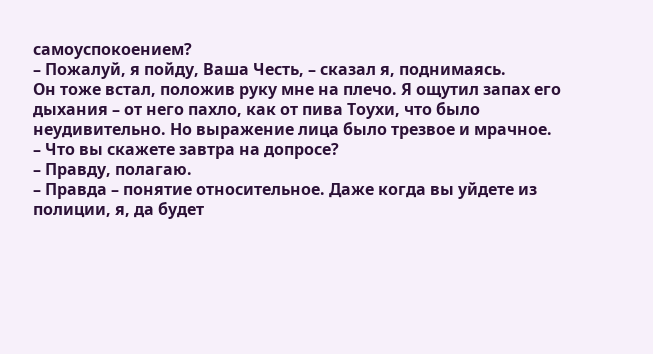самоуспокоением?
– Пожалуй, я пойду, Ваша Честь, – сказал я, поднимаясь.
Он тоже встал, положив руку мне на плечо. Я ощутил запах его дыхания – от него пахло, как от пива Тоухи, что было неудивительно. Но выражение лица было трезвое и мрачное.
– Что вы скажете завтра на допросе?
– Правду, полагаю.
– Правда – понятие относительное. Даже когда вы уйдете из полиции, я, да будет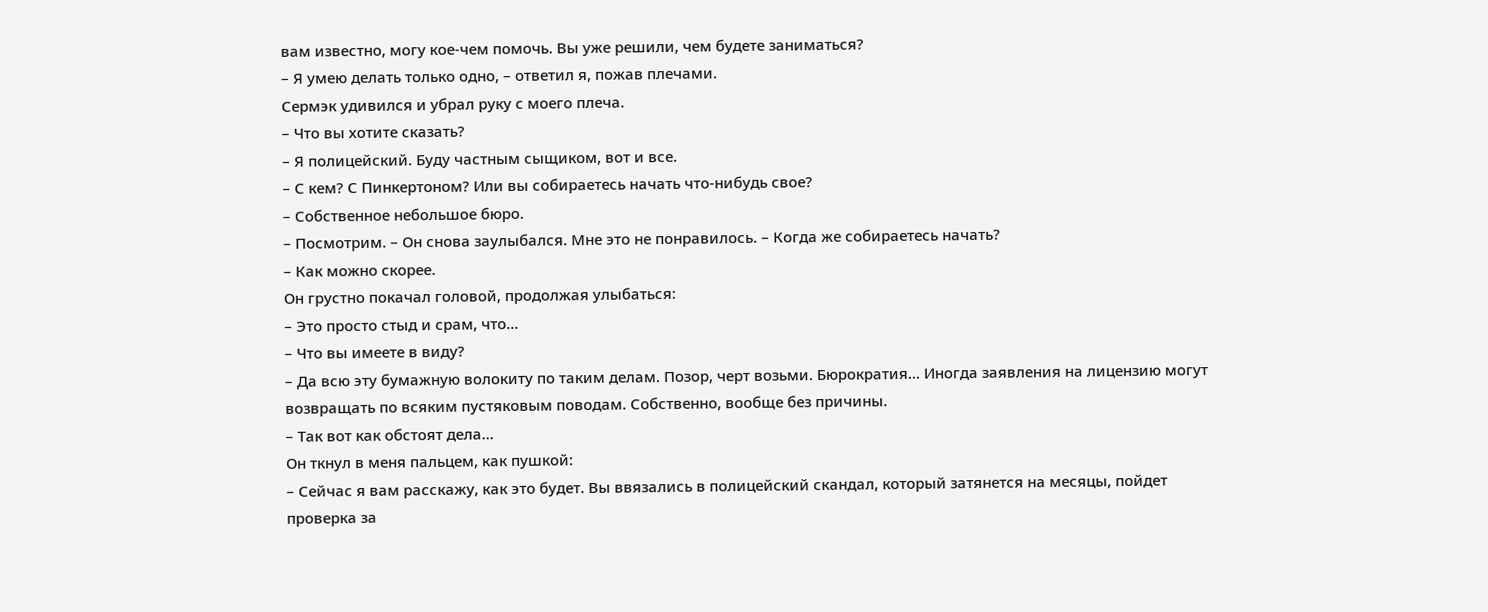вам известно, могу кое-чем помочь. Вы уже решили, чем будете заниматься?
– Я умею делать только одно, – ответил я, пожав плечами.
Сермэк удивился и убрал руку с моего плеча.
– Что вы хотите сказать?
– Я полицейский. Буду частным сыщиком, вот и все.
– С кем? С Пинкертоном? Или вы собираетесь начать что-нибудь свое?
– Собственное небольшое бюро.
– Посмотрим. – Он снова заулыбался. Мне это не понравилось. – Когда же собираетесь начать?
– Как можно скорее.
Он грустно покачал головой, продолжая улыбаться:
– Это просто стыд и срам, что...
– Что вы имеете в виду?
– Да всю эту бумажную волокиту по таким делам. Позор, черт возьми. Бюрократия... Иногда заявления на лицензию могут возвращать по всяким пустяковым поводам. Собственно, вообще без причины.
– Так вот как обстоят дела...
Он ткнул в меня пальцем, как пушкой:
– Сейчас я вам расскажу, как это будет. Вы ввязались в полицейский скандал, который затянется на месяцы, пойдет проверка за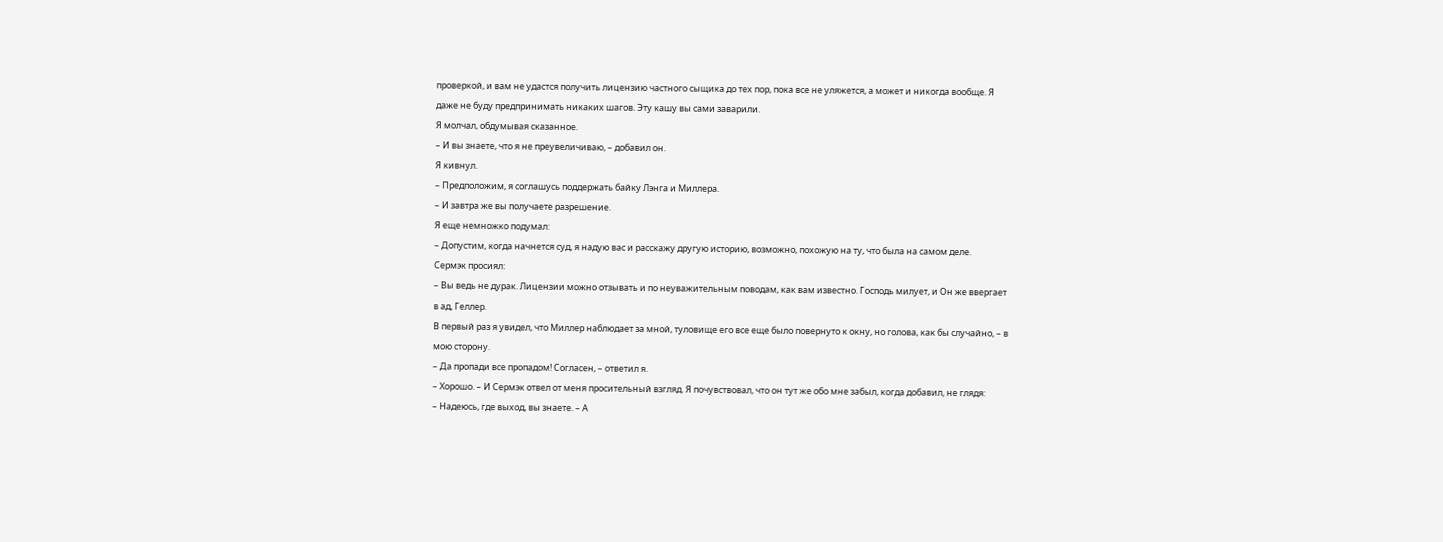проверкой, и вам не удастся получить лицензию частного сыщика до тех пор, пока все не уляжется, а может и никогда вообще. Я даже не буду предпринимать никаких шагов. Эту кашу вы сами заварили.
Я молчал, обдумывая сказанное.
– И вы знаете, что я не преувеличиваю, – добавил он.
Я кивнул.
– Предположим, я соглашусь поддержать байку Лэнга и Миллера.
– И завтра же вы получаете разрешение.
Я еще немножко подумал:
– Допустим, когда начнется суд, я надую вас и расскажу другую историю, возможно, похожую на ту, что была на самом деле.
Сермэк просиял:
– Вы ведь не дурак. Лицензии можно отзывать и по неуважительным поводам, как вам известно. Господь милует, и Он же ввергает в ад, Геллер.
В первый раз я увидел, что Миллер наблюдает за мной, туловище его все еще было повернуто к окну, но голова, как бы случайно, – в мою сторону.
– Да пропади все пропадом! Согласен, – ответил я.
– Хорошо. – И Сермэк отвел от меня просительный взгляд. Я почувствовал, что он тут же обо мне забыл, когда добавил, не глядя:
– Надеюсь, где выход, вы знаете. – А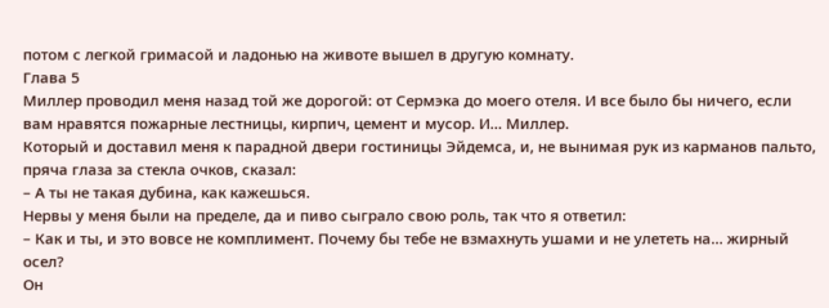потом с легкой гримасой и ладонью на животе вышел в другую комнату.
Глава 5
Миллер проводил меня назад той же дорогой: от Сермэка до моего отеля. И все было бы ничего, если вам нравятся пожарные лестницы, кирпич, цемент и мусор. И... Миллер.
Который и доставил меня к парадной двери гостиницы Эйдемса, и, не вынимая рук из карманов пальто, пряча глаза за стекла очков, сказал:
– А ты не такая дубина, как кажешься.
Нервы у меня были на пределе, да и пиво сыграло свою роль, так что я ответил:
– Как и ты, и это вовсе не комплимент. Почему бы тебе не взмахнуть ушами и не улететь на... жирный осел?
Он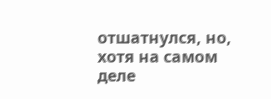отшатнулся, но, хотя на самом деле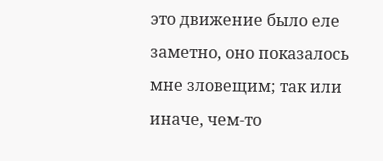это движение было еле заметно, оно показалось мне зловещим; так или иначе, чем-то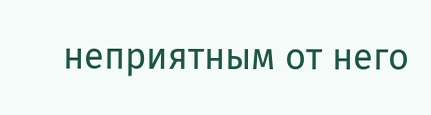неприятным от него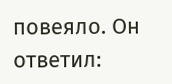повеяло. Он ответил: